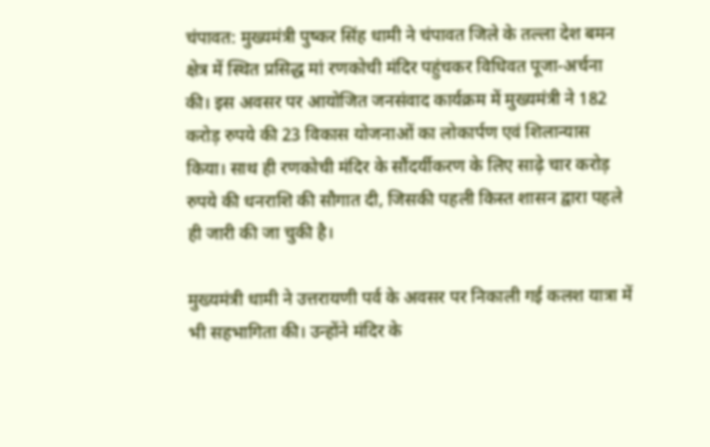चंपावत: मुख्यमंत्री पुष्कर सिंह धामी ने चंपावत जिले के तल्ला देश बमन क्षेत्र में स्थित प्रसिद्ध मां रणकोची मंदिर पहुंचकर विधिवत पूजा-अर्चना की। इस अवसर पर आयोजित जनसंवाद कार्यक्रम में मुख्यमंत्री ने 182 करोड़ रुपये की 23 विकास योजनाओं का लोकार्पण एवं शिलान्यास किया। साथ ही रणकोची मंदिर के सौंदर्यीकरण के लिए साढ़े चार करोड़ रुपये की धनराशि की सौगात दी, जिसकी पहली किस्त शासन द्वारा पहले ही जारी की जा चुकी है।

मुख्यमंत्री धामी ने उत्तरायणी पर्व के अवसर पर निकाली गई कलश यात्रा में भी सहभागिता की। उन्होंने मंदिर के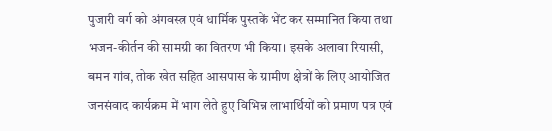पुजारी वर्ग को अंगवस्त्र एवं धार्मिक पुस्तकें भेंट कर सम्मानित किया तथा भजन-कीर्तन की सामग्री का वितरण भी किया। इसके अलावा रियासी, बमन गांव, तोक खेत सहित आसपास के ग्रामीण क्षेत्रों के लिए आयोजित जनसंवाद कार्यक्रम में भाग लेते हुए विभिन्न लाभार्थियों को प्रमाण पत्र एवं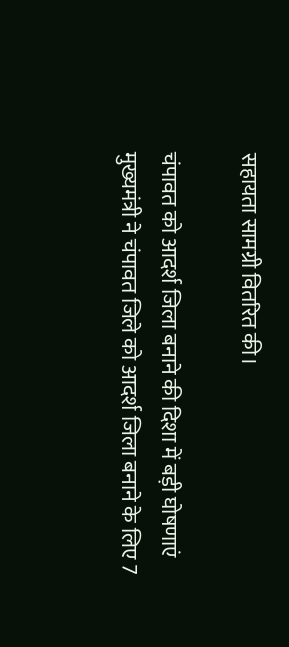सहायता सामग्री वितरित की।

चंपावत को आदर्श जिला बनाने की दिशा में बड़ी घोषणाएं
मुख्यमंत्री ने चंपावत जिले को आदर्श जिला बनाने के लिए 7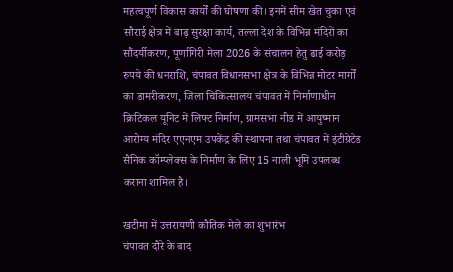महत्वपूर्ण विकास कार्यों की घोषणा की। इनमें सीम खेत चुका एवं सौराई क्षेत्र में बाढ़ सुरक्षा कार्य, तल्ला देश के विभिन्न मंदिरों का सौंदर्यीकरण, पूर्णागिरी मेला 2026 के संचालन हेतु ढाई करोड़ रुपये की धनराशि, चंपावत विधानसभा क्षेत्र के विभिन्न मोटर मार्गों का डामरीकरण, जिला चिकित्सालय चंपावत में निर्माणाधीन क्रिटिकल यूनिट में लिफ्ट निर्माण, ग्रामसभा नीड में आयुष्मान आरोग्य मंदिर एएनएम उपकेंद्र की स्थापना तथा चंपावत में इंटीग्रेटेड सैनिक कॉम्प्लेक्स के निर्माण के लिए 15 नाली भूमि उपलब्ध कराना शामिल है।

खटीमा में उत्तरायणी कौतिक मेले का शुभारंभ
चंपावत दौरे के बाद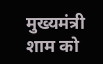मुख्यमंत्री शाम को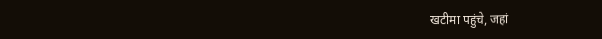खटीमा पहुंचे, जहां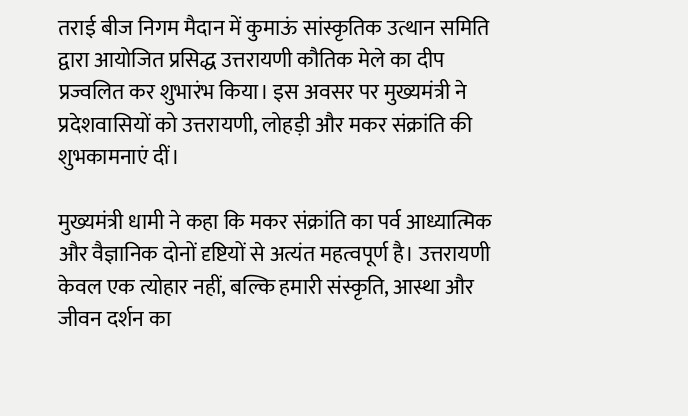तराई बीज निगम मैदान में कुमाऊं सांस्कृतिक उत्थान समिति द्वारा आयोजित प्रसिद्ध उत्तरायणी कौतिक मेले का दीप प्रज्वलित कर शुभारंभ किया। इस अवसर पर मुख्यमंत्री ने प्रदेशवासियों को उत्तरायणी, लोहड़ी और मकर संक्रांति की शुभकामनाएं दीं।

मुख्यमंत्री धामी ने कहा कि मकर संक्रांति का पर्व आध्यात्मिक और वैज्ञानिक दोनों दृष्टियों से अत्यंत महत्वपूर्ण है। उत्तरायणी केवल एक त्योहार नहीं, बल्कि हमारी संस्कृति, आस्था और जीवन दर्शन का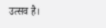उत्सव है।